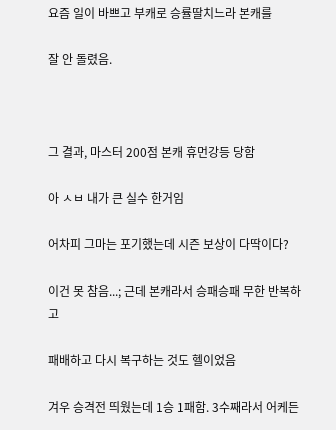요즘 일이 바쁘고 부캐로 승률딸치느라 본캐를

잘 안 돌렸음.



그 결과, 마스터 200점 본캐 휴먼강등 당함

아 ㅅㅂ 내가 큰 실수 한거임

어차피 그마는 포기했는데 시즌 보상이 다딱이다?

이건 못 참음...; 근데 본캐라서 승패승패 무한 반복하고

패배하고 다시 복구하는 것도 헬이었음

겨우 승격전 띄웠는데 1승 1패함. 3수째라서 어케든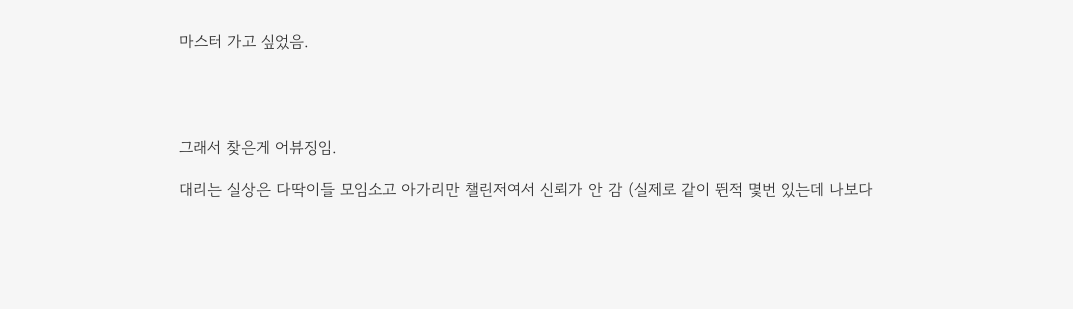마스터 가고 싶었음.




그래서 찾은게 어뷰징임.

대리는 실상은 다딱이들 모임소고 아가리만 챌린저여서 신뢰가 안 감 (실제로 같이 뛴적 몇번 있는데 나보다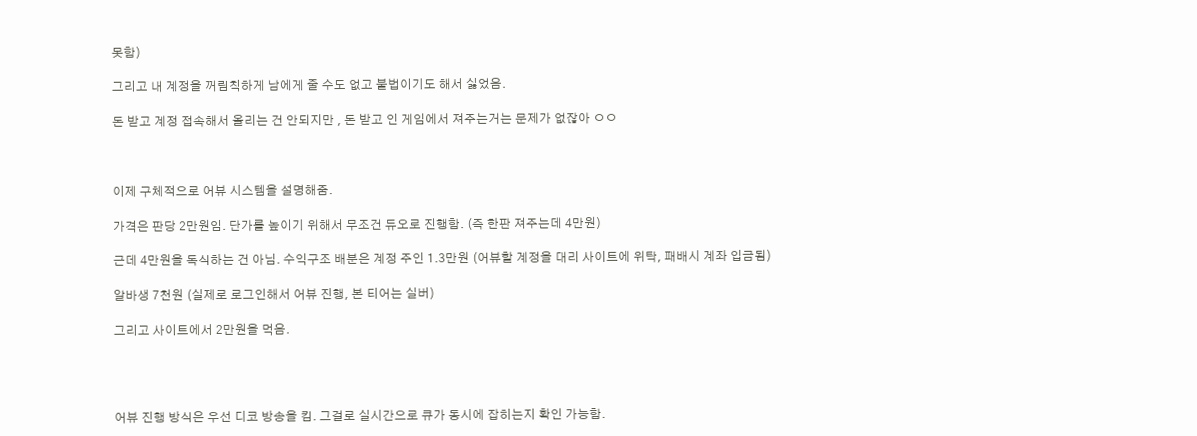못함)

그리고 내 계정을 꺼림칙하게 남에게 줄 수도 없고 불법이기도 해서 싫었음.

돈 받고 계정 접속해서 올리는 건 안되지만 , 돈 받고 인 게임에서 져주는거는 문제가 없잖아 ㅇㅇ



이제 구체적으로 어뷰 시스템을 설명해줌.

가격은 판당 2만원임. 단가를 높이기 위해서 무조건 듀오로 진행함. (즉 한판 져주는데 4만원)

근데 4만원을 독식하는 건 아님. 수익구조 배분은 계정 주인 1.3만원 (어뷰할 계정을 대리 사이트에 위탁, 패배시 계좌 입금됨)

알바생 7천원 (실제로 로그인해서 어뷰 진행, 본 티어는 실버)

그리고 사이트에서 2만원을 먹음.




어뷰 진행 방식은 우선 디코 방송을 킴. 그걸로 실시간으로 큐가 동시에 잡히는지 확인 가능함.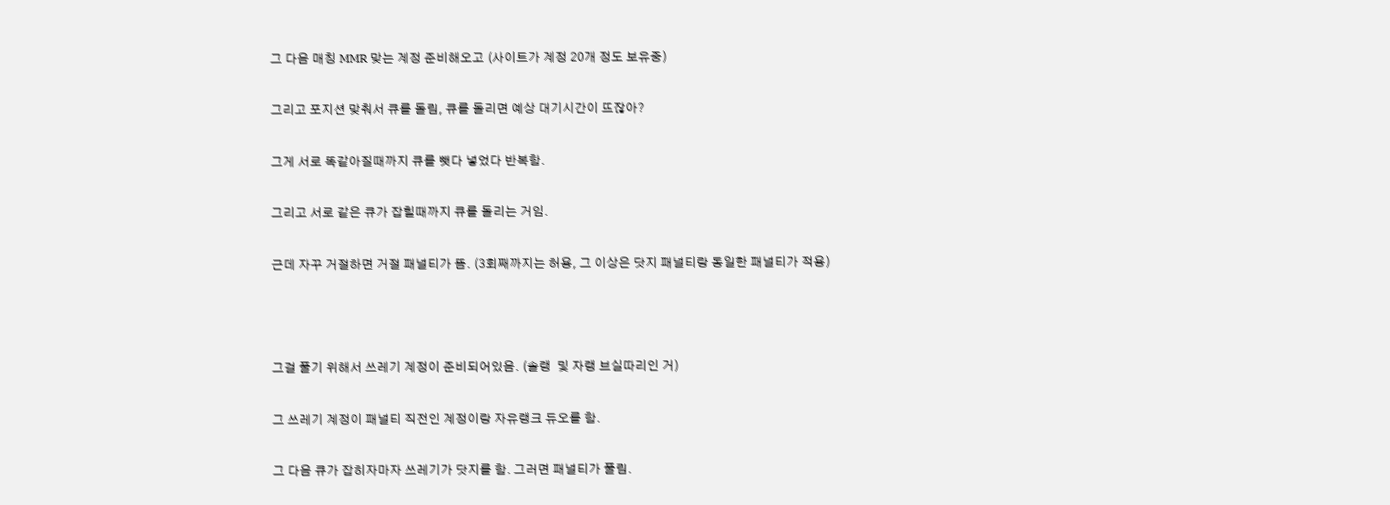그 다음 매칭 MMR 맞는 계정 준비해오고 (사이트가 계정 20개 정도 보유중)

그리고 포지션 맞춰서 큐를 돌림, 큐를 돌리면 예상 대기시간이 뜨잖아?

그게 서로 똑같아질때까지 큐를 뺏다 넣었다 반복함.

그리고 서로 같은 큐가 잡힐때까지 큐를 돌리는 거임.

근데 자꾸 거절하면 거절 패널티가 뜸. (3회째까지는 허용, 그 이상은 닷지 패널티랑 동일한 패널티가 적용)



그걸 풀기 위해서 쓰레기 계정이 준비되어있음. (솔랭  및 자랭 브실따리인 거)

그 쓰레기 계정이 패널티 직전인 계정이랑 자유랭크 듀오를 함.

그 다음 큐가 잡히자마자 쓰레기가 닷지를 함. 그러면 패널티가 풀림.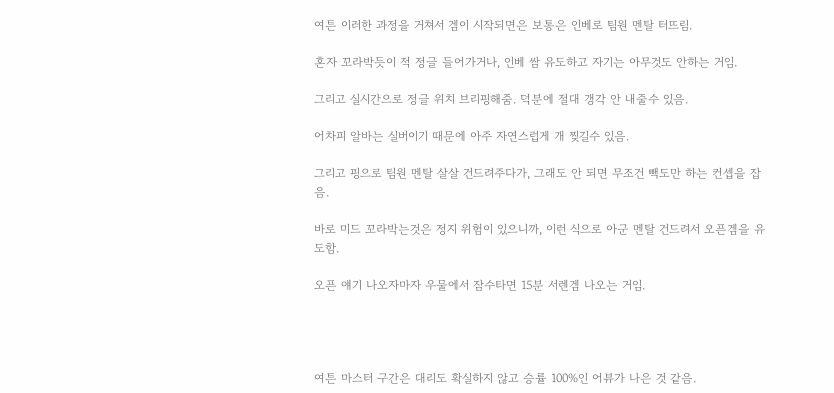여튼 이러한 과정을 거쳐서 겜이 시작되면은 보통은 인베로 팀원 멘탈 터뜨림.

혼자 꼬라박듯이 적 정글 들어가거나, 인베 쌈 유도하고 자기는 아무것도 안하는 거임.

그리고 실시간으로 정글 위치 브리핑해줌. 덕분에 절대 갱각 안 내줄수 있음.

어차피 알바는 실버이기 때문에 아주 자연스럽게 개 찢길수 있음.

그리고 핑으로 팀원 멘탈 살살 건드려주다가, 그래도 안 되면 무조건 빽도만 하는 컨셉을 잡음.

바로 미드 꼬라박는것은 정지 위험이 있으니까, 이런 식으로 아군 멘탈 건드려서 오픈겜을 유도함.

오픈 얘기 나오자마자 우물에서 잠수타면 15분 서렌겜 나오는 거임.




여튼 마스터 구간은 대리도 확실하지 않고 승률 100%인 어뷰가 나은 것 같음.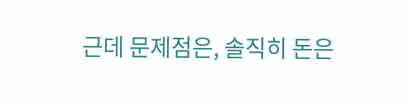근데 문제점은, 솔직히 돈은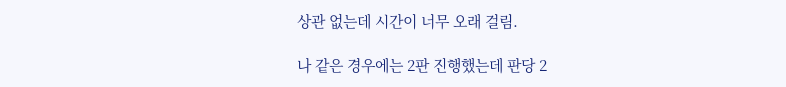상관 없는데 시간이 너무 오래 걸림.

나 같은 경우에는 2판 진행했는데 판당 2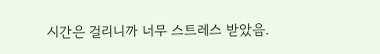시간은 걸리니까 너무 스트레스 받았음.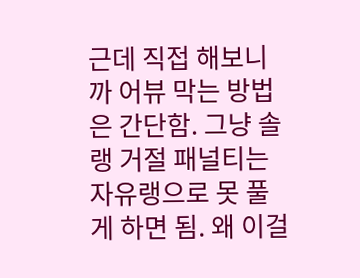근데 직접 해보니까 어뷰 막는 방법은 간단함. 그냥 솔랭 거절 패널티는 자유랭으로 못 풀게 하면 됨. 왜 이걸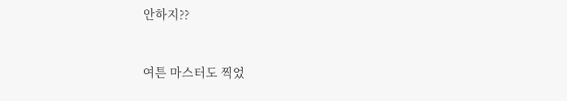안하지??


여튼 마스터도 찍었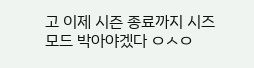고 이제 시즌 종료까지 시즈모드 박아야겠다 ㅇㅅㅇ